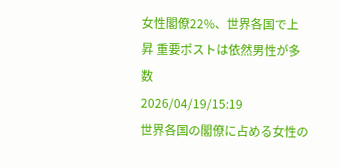女性閣僚22%、世界各国で上昇 重要ポストは依然男性が多数
2026/04/19/15:19
世界各国の閣僚に占める女性の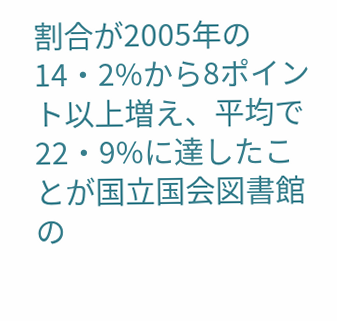割合が2005年の14・2%から8ポイント以上増え、平均で22・9%に達したことが国立国会図書館の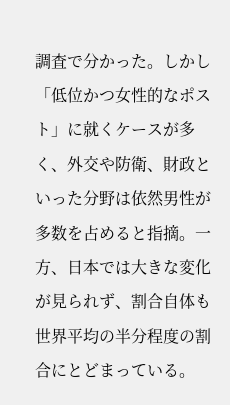調査で分かった。しかし「低位かつ女性的なポスト」に就くケースが多く、外交や防衛、財政といった分野は依然男性が多数を占めると指摘。一方、日本では大きな変化が見られず、割合自体も世界平均の半分程度の割合にとどまっている。